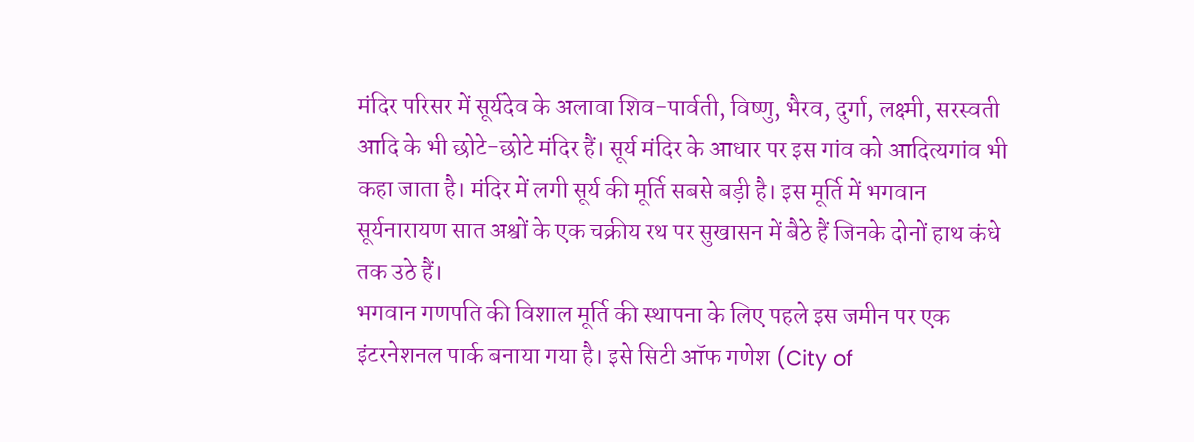मंदिर परिसर में सूर्यदेव के अलावा शिव-पार्वती, विष्णु, भैरव, दुर्गा, लक्ष्मी, सरस्वती आदि के भी छोटे-छोटे मंदिर हैं। सूर्य मंदिर के आधार पर इस गांव को आदित्यगांव भी कहा जाता है। मंदिर में लगी सूर्य की मूर्ति सबसे बड़ी है। इस मूर्ति में भगवान सूर्यनारायण सात अश्वों के एक चक्रीय रथ पर सुखासन में बैठे हैं जिनके दोनों हाथ कंधे तक उठे हैं।
भगवान गणपति की विशाल मूर्ति की स्थापना के लिए पहले इस जमीन पर एक इंटरनेशनल पार्क बनाया गया है। इसे सिटी ऑफ गणेश (City of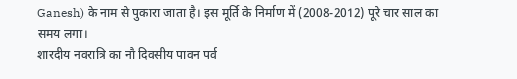Ganesh) के नाम से पुकारा जाता है। इस मूर्ति के निर्माण में (2008-2012) पूरे चार साल का समय लगा।
शारदीय नवरात्रि का नौ दिवसीय पावन पर्व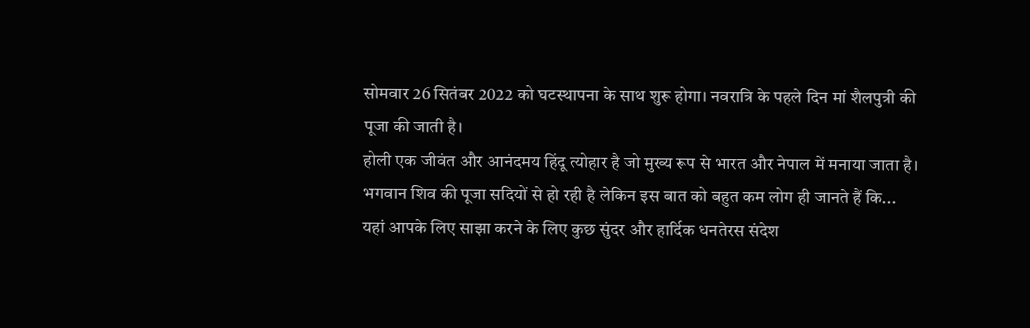सोमवार 26 सितंबर 2022 को घटस्थापना के साथ शुरू होगा। नवरात्रि के पहले दिन मां शैलपुत्री की पूजा की जाती है।
होली एक जीवंत और आनंदमय हिंदू त्योहार है जो मुख्य रूप से भारत और नेपाल में मनाया जाता है।
भगवान शिव की पूजा सदियों से हो रही है लेकिन इस बात को बहुत कम लोग ही जानते हैं कि...
यहां आपके लिए साझा करने के लिए कुछ सुंदर और हार्दिक धनतेरस संदेश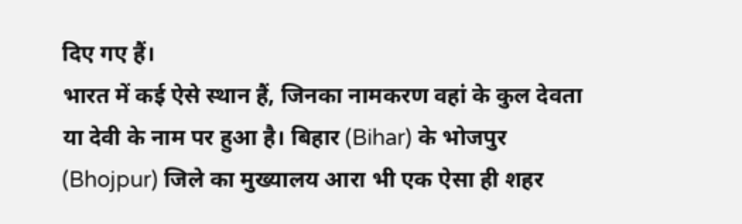दिए गए हैं।
भारत में कई ऐसे स्थान हैं, जिनका नामकरण वहां के कुल देवता या देवी के नाम पर हुआ है। बिहार (Bihar) के भोजपुर (Bhojpur) जिले का मुख्यालय आरा भी एक ऐसा ही शहर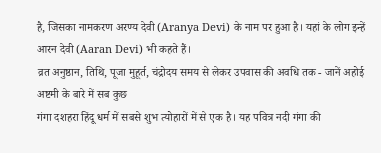है, जिसका नामकरण अरण्य देवी (Aranya Devi) के नाम पर हुआ है। यहां के लोग इन्हें आरन देवी (Aaran Devi) भी कहते हैं।
व्रत अनुष्ठान, तिथि, पूजा मुहूर्त, चंद्रोदय समय से लेकर उपवास की अवधि तक - जानें अहोई अष्टमी के बारे में सब कुछ
गंगा दशहरा हिंदू धर्म में सबसे शुभ त्योहारों में से एक है। यह पवित्र नदी गंगा की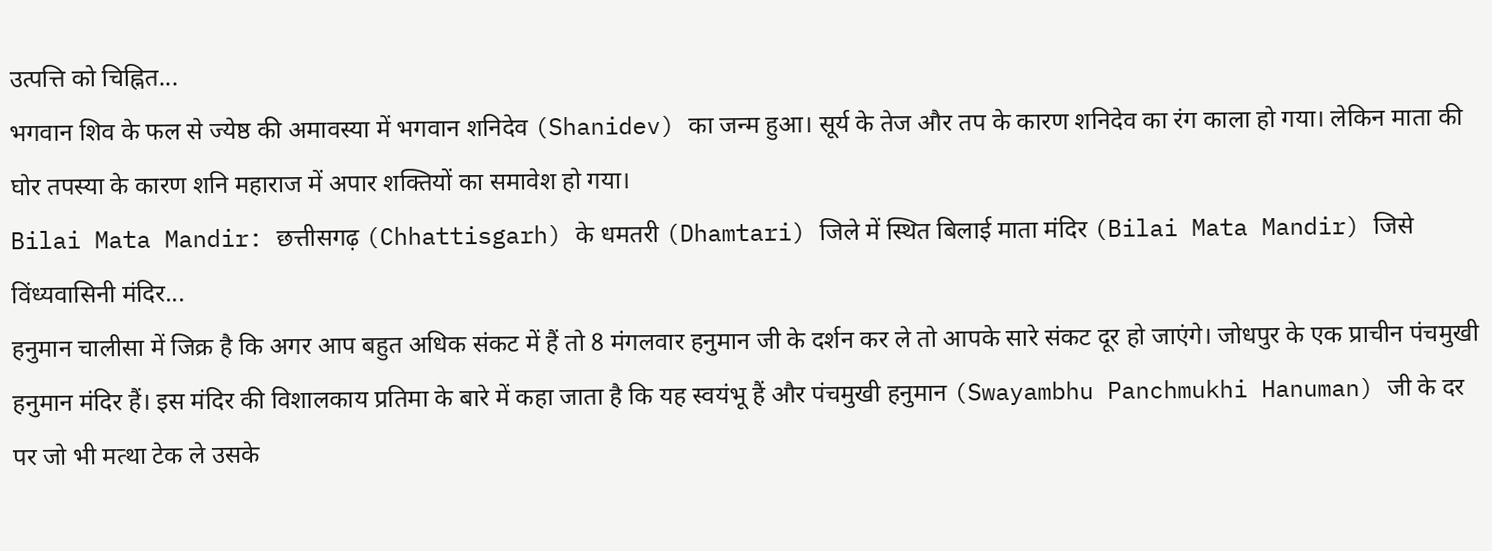उत्पत्ति को चिह्नित...
भगवान शिव के फल से ज्येष्ठ की अमावस्या में भगवान शनिदेव (Shanidev) का जन्म हुआ। सूर्य के तेज और तप के कारण शनिदेव का रंग काला हो गया। लेकिन माता की घोर तपस्या के कारण शनि महाराज में अपार शक्तियों का समावेश हो गया।
Bilai Mata Mandir: छत्तीसगढ़ (Chhattisgarh) के धमतरी (Dhamtari) जिले में स्थित बिलाई माता मंदिर (Bilai Mata Mandir) जिसे विंध्यवासिनी मंदिर...
हनुमान चालीसा में जिक्र है कि अगर आप बहुत अधिक संकट में हैं तो 8 मंगलवार हनुमान जी के दर्शन कर ले तो आपके सारे संकट दूर हो जाएंगे। जोधपुर के एक प्राचीन पंचमुखी हनुमान मंदिर हैं। इस मंदिर की विशालकाय प्रतिमा के बारे में कहा जाता है कि यह स्वयंभू हैं और पंचमुखी हनुमान (Swayambhu Panchmukhi Hanuman) जी के दर पर जो भी मत्था टेक ले उसके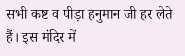सभी कष्ट व पीड़ा हनुमान जी हर लेते हैं। इस मंदिर में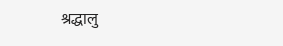श्रद्धालु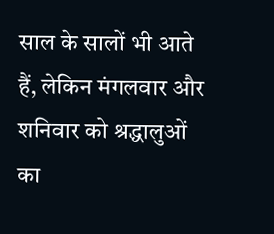साल के सालों भी आते हैं, लेकिन मंगलवार और शनिवार को श्रद्धालुओं का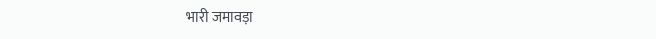भारी जमावड़ा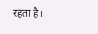रहता है।